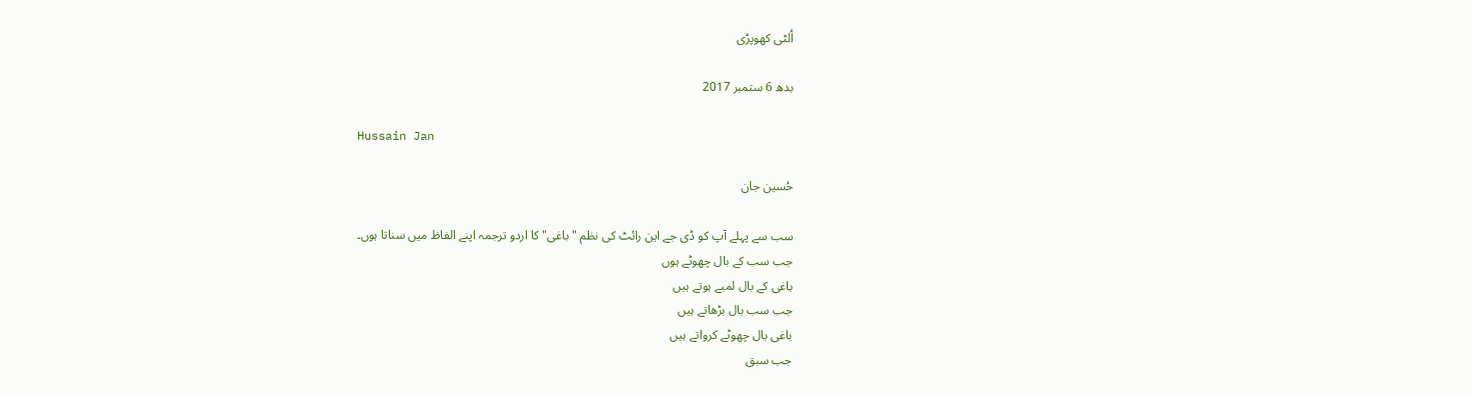اُلٹی کھوپڑی

بدھ 6 ستمبر 2017

Hussain Jan

حُسین جان

سب سے پہلے آپ کو ڈی جے این رائٹ کی نظم "باغی" کا اردو ترجمہ اپنے الفاظ میں سناتا ہوں۔
جب سب کے بال چھوٹے ہوں
باغی کے بال لمبے ہوتے ہیں
جب سب بال بڑھاتے ہیں
باغی بال چھوٹے کرواتے ہیں
جب سبق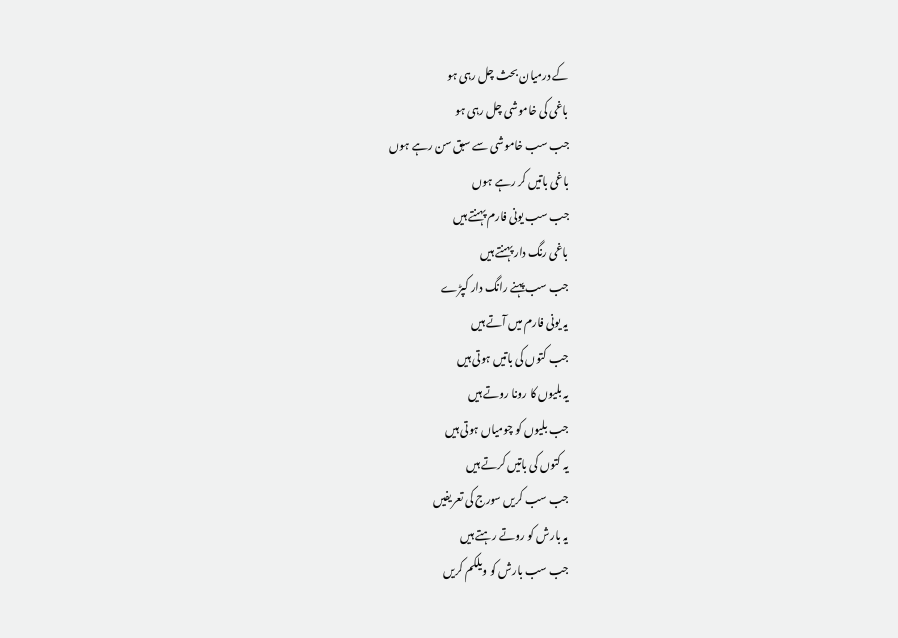کے درمیان بحث چل رہی ہو
باغی کی خاموشی چل رہی ہو
جب سب خاموشی سے سبق سن رہے ہوں
باغی باتیں کر رہے ہوں
جب سب یونی فارم پہنتے ہیں
باغی رنگ دار پہنتے ہیں
جب سب پہنے رانگ دار کپڑے
یہ یونی فارم میں آتے ہیں
جب کتوں کی باتیں ہوتی ہیں
یہ بلیوں کا رونا روتے ہیں
جب بلیوں کو چومیاں ہوتی ہیں
یہ کتوں کی باتیں کرتے ہیں
جب سب کریں سورج کی تعریفیں
یہ بارش کو روتے رہتے ہیں
جب سب بارش کو ویلکم کریں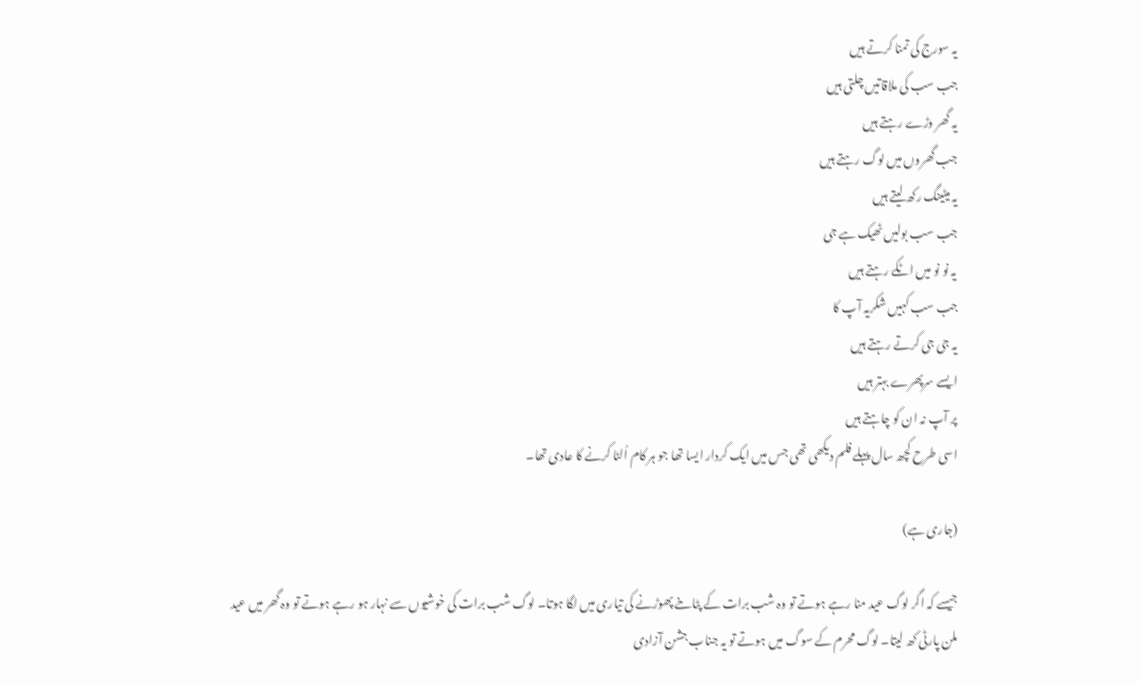یہ سورج کی تمنا کرتے ہیں
جب سب کی ملاقاتیں چلتی ہیں
یہ گھر وڑے رہتے ہیں
جب گھروں میں لوگ رہتے ہیں
یہ میٹینگ رکھ لیتے ہیں
جب سب بولیں ٹھیک ہے جی
یہ نو نو میں اٹکے رہتے ہیں
جب سب کہیں شکریہ آپ کا
یہ جی جی کرتے رہتے ہیں
ایسے سرپھرے بہتر ہیں
پر آپ نہ ان کو چاہتے ہیں
اسی طرح کچھ سال پہلے فلم دیکھی تھی جس میں ایک کردار ایسا تھا جو ہر کام اُلٹا کرنے کا عادی تھا۔

(جاری ہے)

جیسے کہ اگر لوگ عید منا رہے ہوتے تو وہ شب برات کے پٹاخے پھوڑنے کی تیاری میں لگا ہوتا۔ لوگ شب برات کی خوشیوں سے نہار ہو رہے ہوتے تو وہ گھر میں عید ملن پارٹی کھ لیتا۔ لوگ محرم کے سوگ میں ہوتے تو یہ جناب جشن آزادی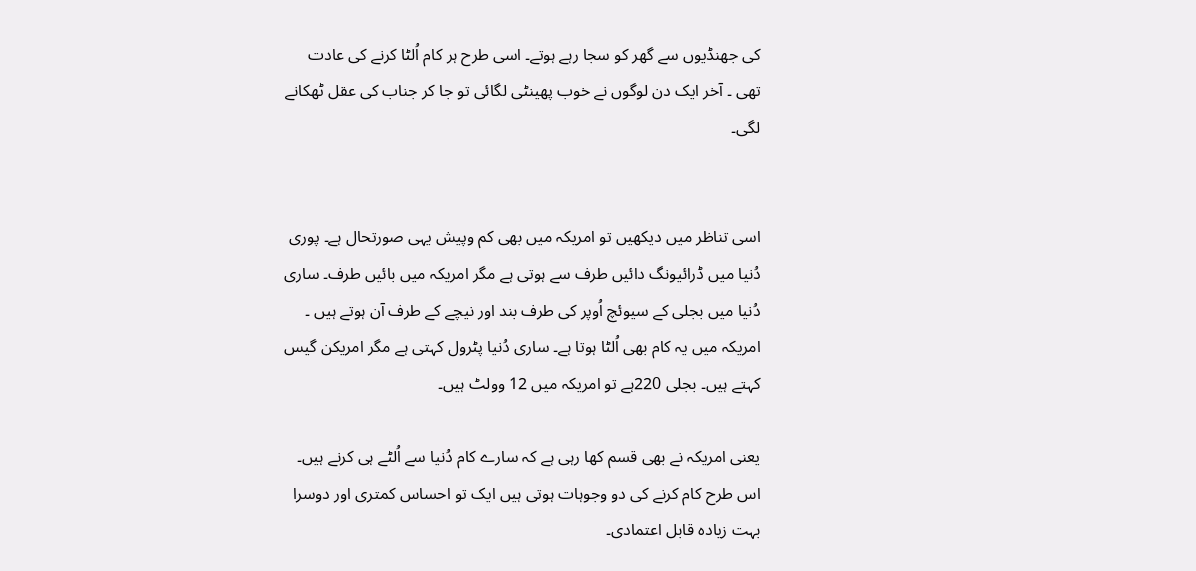کی جھنڈیوں سے گھر کو سجا رہے ہوتے۔ اسی طرح ہر کام اُلٹا کرنے کی عادت تھی ۔ آخر ایک دن لوگوں نے خوب پھینٹی لگائی تو جا کر جناب کی عقل ٹھکانے لگی۔


اسی تناظر میں دیکھیں تو امریکہ میں بھی کم وپیش یہی صورتحال ہے۔ پوری دُنیا میں ڈرائیونگ دائیں طرف سے ہوتی ہے مگر امریکہ میں بائیں طرف۔ ساری دُنیا میں بجلی کے سیوئچ اُوپر کی طرف بند اور نیچے کے طرف آن ہوتے ہیں ۔ امریکہ میں یہ کام بھی اُلٹا ہوتا ہے۔ ساری دُنیا پٹرول کہتی ہے مگر امریکن گیس کہتے ہیں۔ بجلی 220ہے تو امریکہ میں 12 وولٹ ہیں۔

یعنی امریکہ نے بھی قسم کھا رہی ہے کہ سارے کام دُنیا سے اُلٹے ہی کرنے ہیں۔ اس طرح کام کرنے کی دو وجوہات ہوتی ہیں ایک تو احساس کمتری اور دوسرا بہت زیادہ قابل اعتمادی۔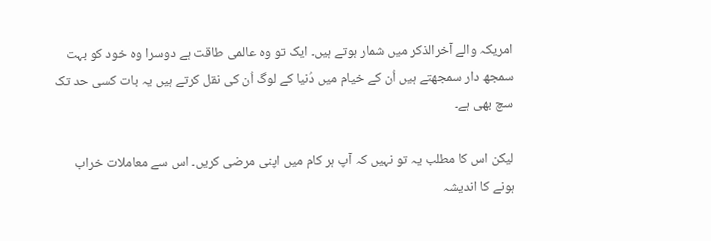امریکہ والے آخرالذکر میں شمار ہوتے ہیں۔ ایک تو وہ عالمی طاقت ہے دوسرا وہ خود کو بہت سمجھ دار سمجھتے ہیں اُن کے خیام میں دُنیا کے لوگ اُن کی نقل کرتے ہیں یہ بات کسی حد تک سچ بھی ہے۔

لیکن اس کا مطلب یہ تو نہیں کہ آپ ہر کام میں اپنی مرضی کریں۔ اس سے معاملات خراب ہونے کا اندیشہ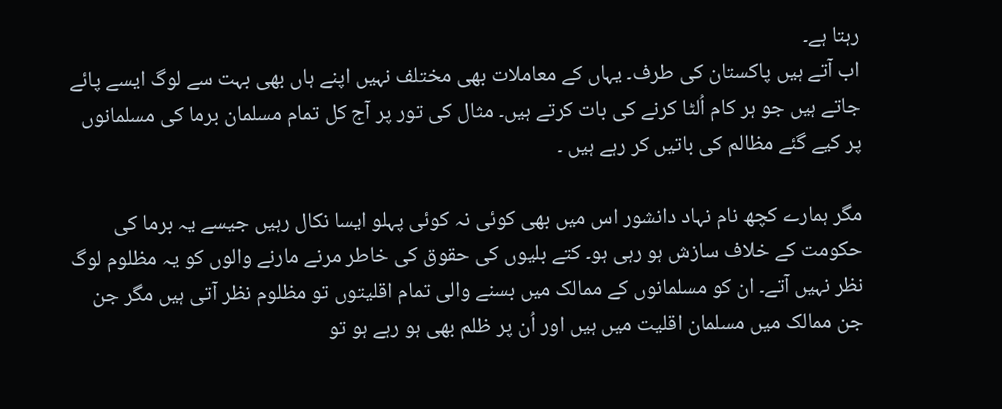رہتا ہے۔
اب آتے ہیں پاکستان کی طرف۔ یہاں کے معاملات بھی مختلف نہیں اپنے ہاں بھی بہت سے لوگ ایسے پائے جاتے ہیں جو ہر کام اُلٹا کرنے کی بات کرتے ہیں۔ مثال کی تور پر آج کل تمام مسلمان برما کی مسلمانوں پر کیے گئے مظالم کی باتیں کر رہے ہیں ۔

مگر ہمارے کچھ نام نہاد دانشور اس میں بھی کوئی نہ کوئی پہلو ایسا نکال رہیں جیسے یہ برما کی حکومت کے خلاف سازش ہو رہی ہو۔ کتے بلیوں کی حقوق کی خاطر مرنے مارنے والوں کو یہ مظلوم لوگ نظر نہیں آتے۔ ان کو مسلمانوں کے ممالک میں بسنے والی تمام اقلیتوں تو مظلوم نظر آتی ہیں مگر جن جن ممالک میں مسلمان اقلیت میں ہیں اور اُن پر ظلم بھی ہو رہے ہو تو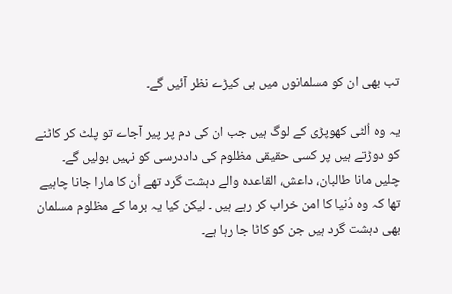تب بھی ان کو مسلمانوں میں ہی کیڑے نظر آئیں گے۔

یہ وہ اُلٹی کھوپڑی کے لوگ ہیں جب ان کی دم پر پیر آجاے تو پلٹ کر کاٹنے کو دوڑتے ہیں پر کسی حقیقی مظلوم کی داددرسی کو نہیں بولیں گے۔
چلیں مانا طالبان، داعش، القاعدہ والے دہشت گرد تھے اُن کا مارا جانا چاہیے تھا کہ وہ دُنیا کا امن خراب کر رہے ہیں ۔ لیکن کیا یہ برما کے مظلوم مسلمان بھی دہشت گرد ہیں جن کو کاٹا جا رہا ہے۔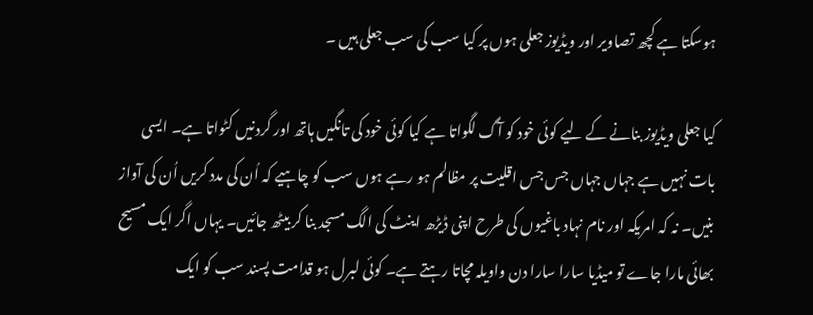ہوسکتا ہے کچھ تصاویر اور ویڈیوز جعلی ہوں پر کیا سب کی سب جعلی ہیں ۔

کیا جعلی ویڈیوز بنانے کے لیے کوئی خود کو آگ لگواتا ہے کیا کوئی خود کی تانگیں ہاتھ اور گردنیں کٹواتا ہے۔ ایسی بات نہیں ہے جہاں جہاں جس جس اقلیت پر مظالم ہو رہے ہوں سب کو چاہیے کہ اُن کی مدد کریں اُن کی آواز بنیں۔ نہ کہ امریکہ اور نام نہاد باغیوں کی طرح اپنی ڈیڑھ اینٹ کی الگ مسجد بنا کر بیٹھ جائیں۔ یہاں اگر ایک مسیح بھائی مارا جاے تو میڈیا سارا سارا دن واویلہ مچاتا رہتے ہے۔ کوئی لبرل ہو قدامت پسند سب کو ایک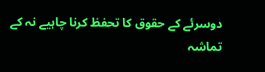دوسرئے کے حقوق کا تحفظ کرنا چاہیے نہ کے تماشہ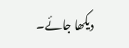دیکھا جائے۔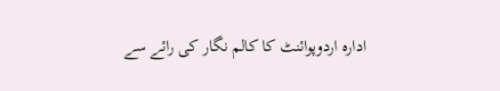ادارہ اردوپوائنٹ کا کالم نگار کی رائے سے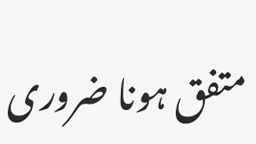متفق ہونا ضروری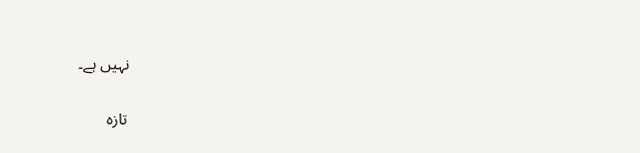نہیں ہے۔

تازہ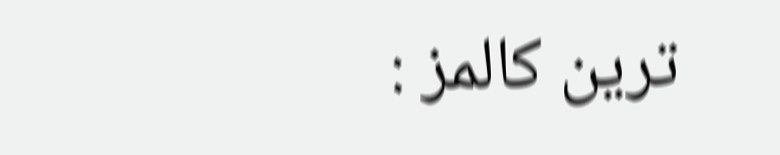ترین کالمز :